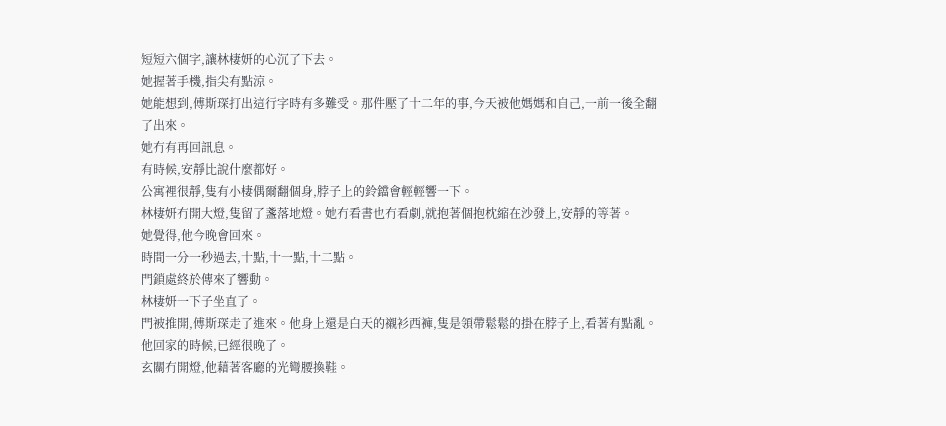短短六個字,讓林棲妍的心沉了下去。
她握著手機,指尖有點涼。
她能想到,傅斯琛打出這行字時有多難受。那件壓了十二年的事,今天被他媽媽和自己,一前一後全翻了出來。
她冇有再回訊息。
有時候,安靜比說什麼都好。
公寓裡很靜,隻有小棲偶爾翻個身,脖子上的鈴鐺會輕輕響一下。
林棲妍冇開大燈,隻留了盞落地燈。她冇看書也冇看劇,就抱著個抱枕縮在沙發上,安靜的等著。
她覺得,他今晚會回來。
時間一分一秒過去,十點,十一點,十二點。
門鎖處終於傳來了響動。
林棲妍一下子坐直了。
門被推開,傅斯琛走了進來。他身上還是白天的襯衫西褲,隻是領帶鬆鬆的掛在脖子上,看著有點亂。
他回家的時候,已經很晚了。
玄關冇開燈,他藉著客廳的光彎腰換鞋。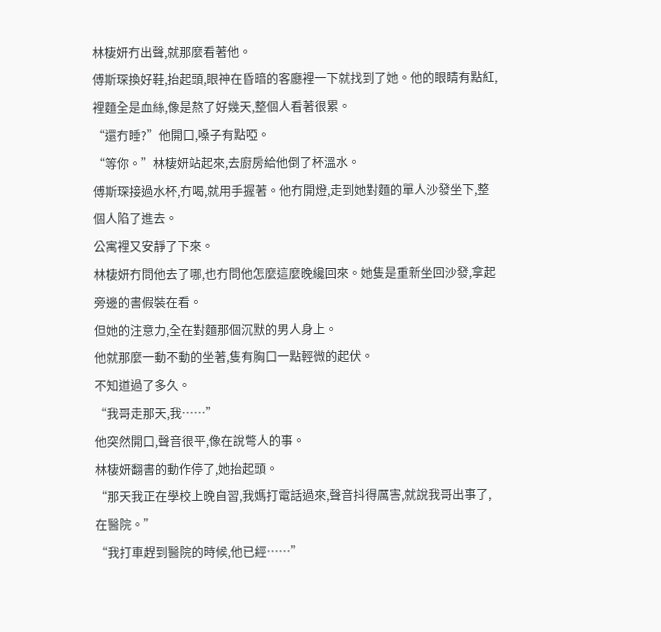林棲妍冇出聲,就那麼看著他。
傅斯琛換好鞋,抬起頭,眼神在昏暗的客廳裡一下就找到了她。他的眼睛有點紅,裡麵全是血絲,像是熬了好幾天,整個人看著很累。
“還冇睡?”他開口,嗓子有點啞。
“等你。”林棲妍站起來,去廚房給他倒了杯溫水。
傅斯琛接過水杯,冇喝,就用手握著。他冇開燈,走到她對麵的單人沙發坐下,整個人陷了進去。
公寓裡又安靜了下來。
林棲妍冇問他去了哪,也冇問他怎麼這麼晚纔回來。她隻是重新坐回沙發,拿起旁邊的書假裝在看。
但她的注意力,全在對麵那個沉默的男人身上。
他就那麼一動不動的坐著,隻有胸口一點輕微的起伏。
不知道過了多久。
“我哥走那天,我……”
他突然開口,聲音很平,像在說彆人的事。
林棲妍翻書的動作停了,她抬起頭。
“那天我正在學校上晚自習,我媽打電話過來,聲音抖得厲害,就說我哥出事了,在醫院。”
“我打車趕到醫院的時候,他已經……”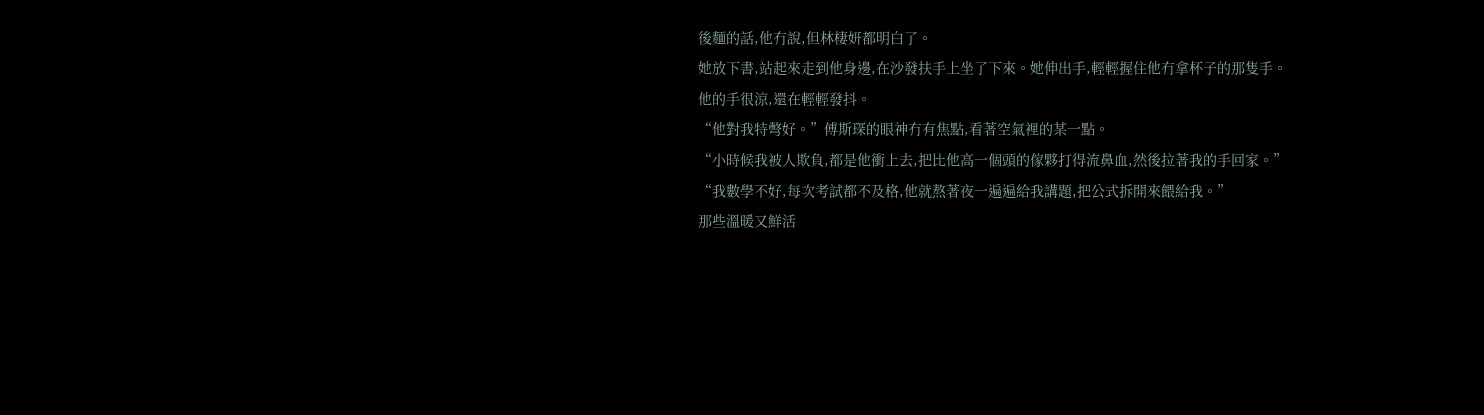後麵的話,他冇說,但林棲妍都明白了。
她放下書,站起來走到他身邊,在沙發扶手上坐了下來。她伸出手,輕輕握住他冇拿杯子的那隻手。
他的手很涼,還在輕輕發抖。
“他對我特彆好。”傅斯琛的眼神冇有焦點,看著空氣裡的某一點。
“小時候我被人欺負,都是他衝上去,把比他高一個頭的傢夥打得流鼻血,然後拉著我的手回家。”
“我數學不好,每次考試都不及格,他就熬著夜一遍遍給我講題,把公式拆開來餵給我。”
那些溫暖又鮮活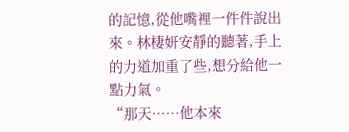的記憶,從他嘴裡一件件說出來。林棲妍安靜的聽著,手上的力道加重了些,想分給他一點力氣。
“那天……他本來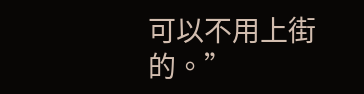可以不用上街的。”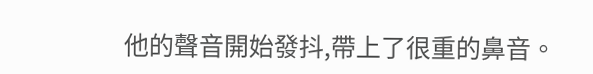他的聲音開始發抖,帶上了很重的鼻音。